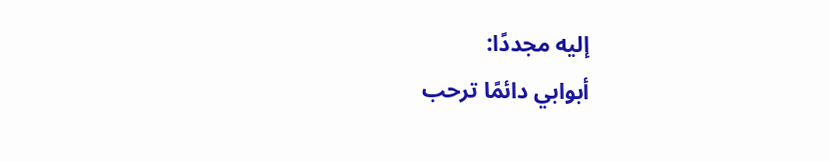إليه مجددًا:
أبوابي دائمًا ترحب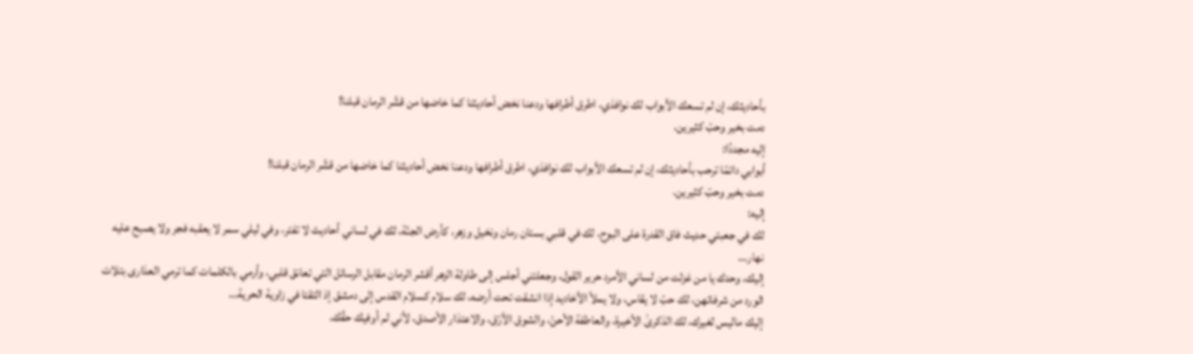بأحاديثك، إن لم تسعك الأبواب لك نوافذي، اطرق أطرافها ودعنا نخض أحاديثنا كما خاضها من قشّر الرمان قبلنا!
دمت بخير وحبّ كثيرين.
إليه مجددًا:
أبوابي دائمًا ترحب بأحاديثك، إن لم تسعك الأبواب لك نوافذي، اطرق أطرافها ودعنا نخض أحاديثنا كما خاضها من قشّر الرمان قبلنا!
دمت بخير وحبّ كثيرين.
إليه:
لك في جعبتي حديث فاق القدرة على البوح، لك في قلبي بستان رمان ونخيل وزهر، كأرض الجنّة، لك في لساني أحاديث لا تفتر، وفي ليلي سمر لا يعقبه فجر ولا يصبح عليه نهار...
إليك، وحدك يا من غزلت من لساني الأمرد حرير القول، وجعلتني أجلس إلى طاولة الزهر أقشر الرمان مقابل الرسائل التي تعانق قلبي، وأرمي بالكلمات كما ترمي العذارى بتلات الورد من شرفاتهن، لك حبّ لا يقاس، ولا يملأ الأخاديد إذا انشقت تحت أرضه، لك سلام كسلام القدس إلى دمشق إذ التقتا في زاوية الحرية...
إليك ماليس لغيرك، لك الذكرىٰ الأخيرة، والعاطفة الأحنّ، والشوق الأرّق، والاعتذار الأصدق، لأني لم أوفيك حقّك.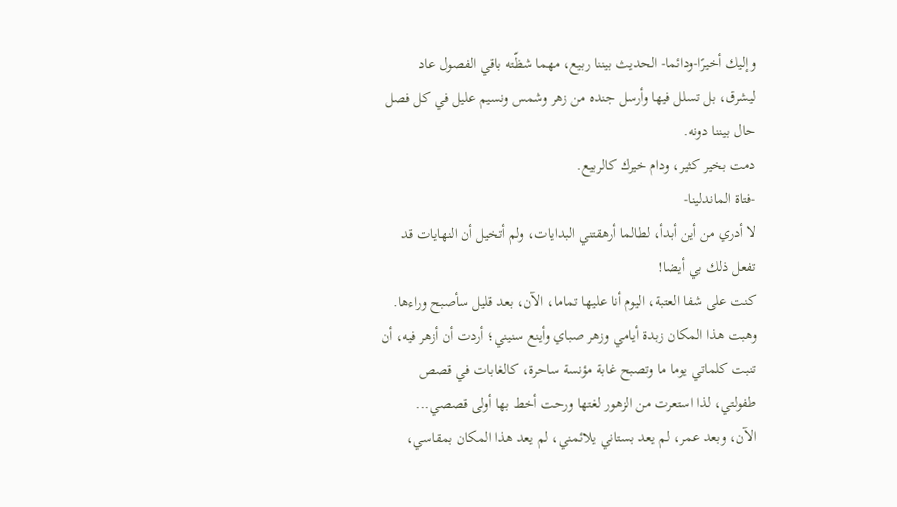وإليك أخيرًا-ودائما- الحديث بيننا ربيع، مهما شظّته باقي الفصول عاد ليشرق، بل تسلل فيها وأرسل جنده من زهر وشمس ونسيم عليل في كل فصل حال بيننا دونه.
دمت بخير كثير، ودام خيرك كالربيع.
-فتاة الماندلينا-
لا أدري من أين أبدأ، لطالما أرهقتني البدايات، ولم أتخيل أن النهايات قد تفعل ذلك بي أيضا!
كنت على شفا العتبة، اليوم أنا عليها تماما، الآن، بعد قليل سأصبح وراءها.
وهبت هذا المكان زبدة أيامي وزهر صباي وأينع سنيني؛ أردت أن أزهر فيه، أن تنبت كلماتي يوما ما وتصبح غابة مؤنسة ساحرة، كالغابات في قصص طفولتي، لذا استعرت من الزهور لغتها ورحت أخط بها أولى قصصي...
الآن، وبعد عمر، لم يعد بستاني يلائمني، لم يعد هذا المكان بمقاسي،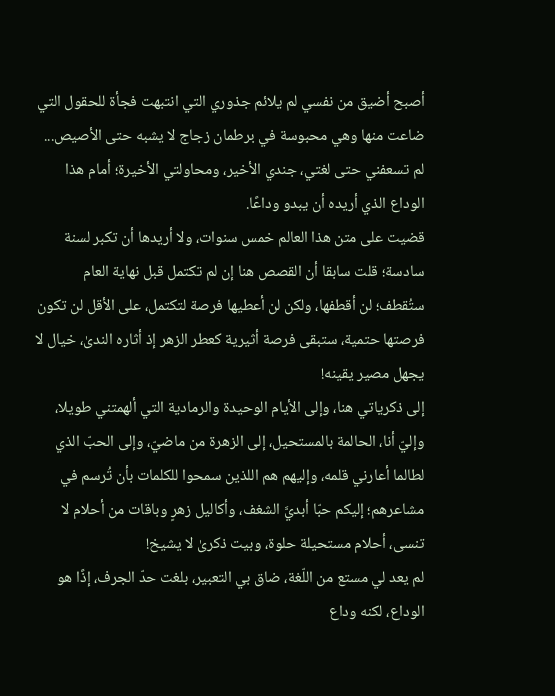أصبح أضيق من نفسي لم يلائم جذوري التي انتبهت فجأة للحقول التي ضاعت منها وهي محبوسة في برطمان زجاج لا يشبه حتى الأصيص...
لم تسعفني حتى لغتي، جندي الأخير، ومحاولتي الأخيرة؛ أمام هذا الوداع الذي أريده أن يبدو وداعًا.
قضيت على متن هذا العالم خمس سنوات، ولا أريدها أن تكبر لسنة سادسة؛ قلت سابقا أن القصص هنا إن لم تكتمل قبل نهاية العام ستُقطف؛ لن أقطفها، ولكن لن أعطيها فرصة لتكتمل، على الأقل لن تكون فرصتها حتمية، ستبقى فرصة أثيرية كعطر الزهر إذ أثاره الندىٰ، خيال لا يجهل مصير يقينه!
إلى ذكرياتي هنا، وإلى الأيام الوحيدة والرمادية التي ألهمتني طويلا، وإليّ أنا، الحالمة بالمستحيل، إلى الزهرة من ماضيّ، وإلى الحبّ الذي لطالما أعارني قلمه، وإليهم هم اللذين سمحوا للكلمات بأن تُرسم في مشاعرهم؛ إليكم حبّا أبديَّ الشغف، وأكاليل زهرٍ وباقات من أحلام لا تنسى، أحلام مستحيلة حلوة، وبيت ذكرىٰ لا يشيخ!
لم يعد لي مستع من اللّغة، ضاق بي التعبير، بلغت حدّ الجرف، إذًا هو الوداع، لكنه وداع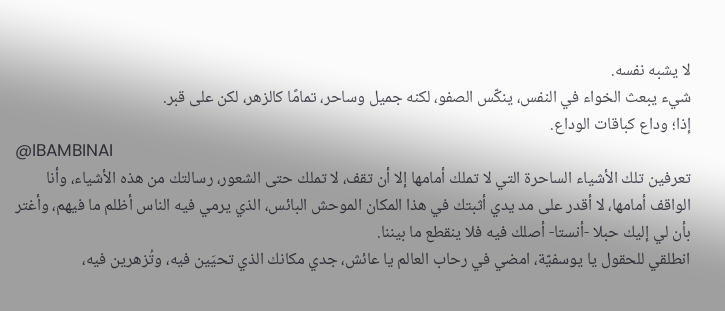لا يشبه نفسه.
شيء يبعث الخواء في النفس، ينكّس الصفو، لكنه جميل وساحر، تمامًا كالزهر، لكن على قبر.
إذا؛ وداع كباقات الوداع.
@IBAMBINAI
تعرفين تلك الأشياء الساحرة التي لا تملك أمامها إلا أن تقف، لا تملك حتى الشعور، رسالتك من هذه الأشياء، وأنا الواقف أمامها، لا أقدر على مد يدي أثبتك في هذا المكان الموحش البائس، الذي يرمي فيه الناس أظلم ما فيهم، وأغتر بأن لي إليك حبلا -أنستا- أصلك فيه فلا ينقطع ما بيننا.
انطلقي للحقول يا يوسفيّة، امضي في رحاب العالم يا عائش، جدي مكانك الذي تحيَين فيه، وتُزهرين فيه،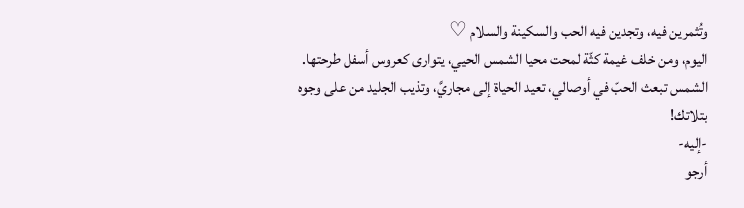وتُثمرين فيه، وتجدين فيه الحب والسكينة والسلام ♡
اليوم، ومن خلف غيمة كثّة لمحت محيا الشمس الحيي، يتوارى كعروس أسفل طرحتها.
الشمس تبعث الحبّ في أوصالي، تعيد الحياة إلى مجاريَّ، وتذيب الجليد من على وجوه بتلاتك!
-إليه-
أرجو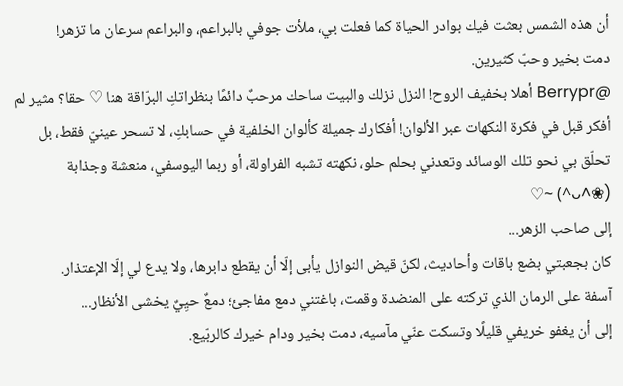أن هذه الشمس بعثت فيك بوادر الحياة كما فعلت بي، ملأت جوفي بالبراعم، والبراعم سرعان ما تزهر!
دمت بخير وحبّ كثيرين.
@Berrypr أهلا بخفيف الروح! النزل نزلك والبيت ساحك مرحبٌ دائمًا بنظراتكِ البرّاقة هنا ♡ حقا؟ مثير لم أفكر قبل في فكرة النكهات عبر الألوان! أفكارك جميلة كألوان الخلفية في حسابكِ، لا تسحر عينيّ فقط، بل تحلّق بي نحو تلك الوسائد وتعدني بحلم حلو، نكهته تشبه الفراولة، أو ربما اليوسفي، منعشة وجذابة (❀^ᴗ^) ~♡
إلى صاحب الزهر...
كان بجعبتي بضع باقات وأحاديث، لكنّ قيض النوازل يأبى إلّا أن يقطع دابرها، ولا يدع لي إلّا الإعتذار.
آسفة على الرمان الذي تركته على المنضدة وقمت، باغتني دمع مفاجئ؛ دمعٌ حيِيٌ يخشى الأنظار...
إلى أن يغفو خريفي قليلًا وتسكت عنّي مآسيه، دمت بخير ودام خيرك كالربّيع.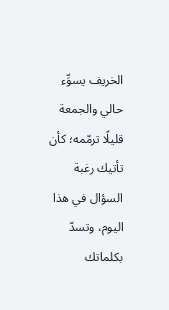الخريف يسوِّء حالي والجمعة قليلًا ترمّمه؛ كأن تأتيك رغبة السؤال في هذا اليوم، وتسدّ بكلماتك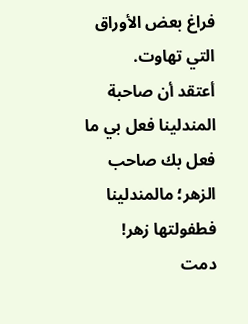فراغ بعض الأوراق التي تهاوت.
أعتقد أن صاحبة المندلينا فعل بي ما فعل بك صاحب الزهر؛ مالمندلينا فطفولتها زهر!
دمت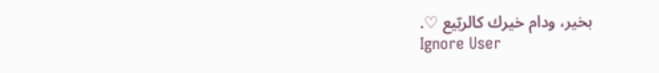بخير، ودام خيرك كالربّيع ♡.
Ignore User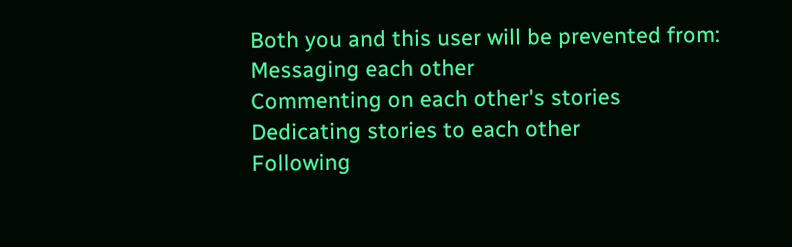Both you and this user will be prevented from:
Messaging each other
Commenting on each other's stories
Dedicating stories to each other
Following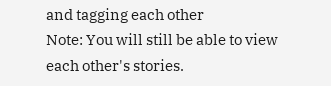and tagging each other
Note: You will still be able to view each other's stories.